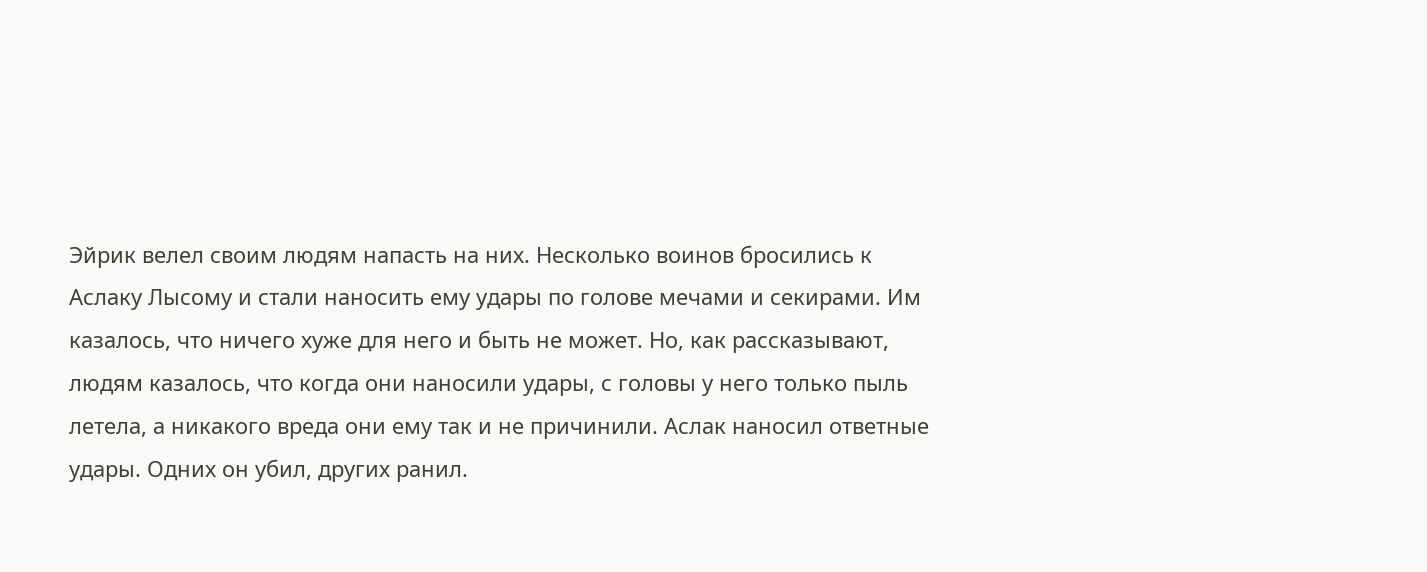Эйрик велел своим людям напасть на них. Несколько воинов бросились к Аслаку Лысому и стали наносить ему удары по голове мечами и секирами. Им казалось, что ничего хуже для него и быть не может. Но, как рассказывают, людям казалось, что когда они наносили удары, с головы у него только пыль летела, а никакого вреда они ему так и не причинили. Аслак наносил ответные удары. Одних он убил, других ранил.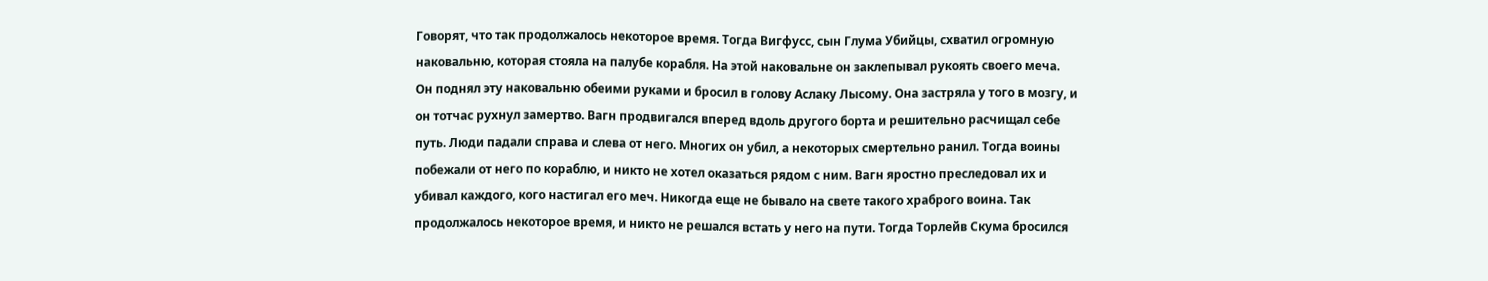Говорят, что так продолжалось некоторое время. Тогда Вигфусс, сын Глума Убийцы, схватил огромную наковальню, которая стояла на палубе корабля. На этой наковальне он заклепывал рукоять своего меча. Он поднял эту наковальню обеими руками и бросил в голову Аслаку Лысому. Она застряла у того в мозгу, и он тотчас рухнул замертво. Вагн продвигался вперед вдоль другого борта и решительно расчищал себе путь. Люди падали справа и слева от него. Многих он убил, а некоторых смертельно ранил. Тогда воины побежали от него по кораблю, и никто не хотел оказаться рядом с ним. Вагн яростно преследовал их и убивал каждого, кого настигал его меч. Никогда еще не бывало на свете такого храброго воина. Так продолжалось некоторое время, и никто не решался встать у него на пути. Тогда Торлейв Скума бросился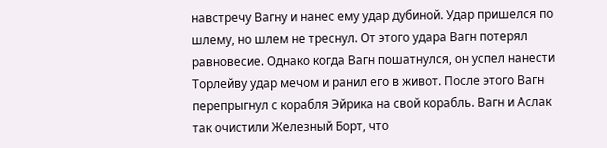навстречу Вагну и нанес ему удар дубиной. Удар пришелся по шлему, но шлем не треснул. От этого удара Вагн потерял равновесие. Однако когда Вагн пошатнулся, он успел нанести Торлейву удар мечом и ранил его в живот. После этого Вагн перепрыгнул с корабля Эйрика на свой корабль. Вагн и Аслак так очистили Железный Борт, что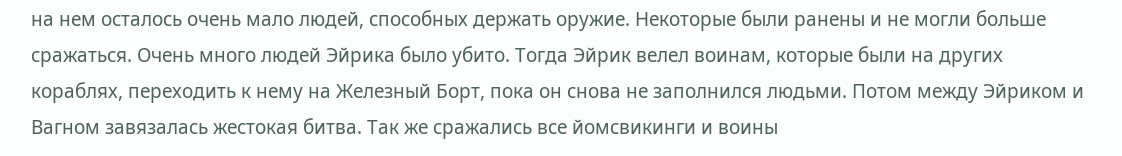на нем осталось очень мало людей, способных держать оружие. Некоторые были ранены и не могли больше сражаться. Очень много людей Эйрика было убито. Тогда Эйрик велел воинам, которые были на других кораблях, переходить к нему на Железный Борт, пока он снова не заполнился людьми. Потом между Эйриком и Вагном завязалась жестокая битва. Так же сражались все йомсвикинги и воины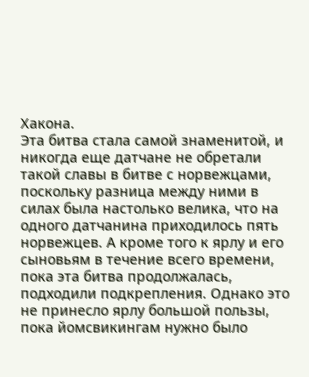Хакона.
Эта битва стала самой знаменитой, и никогда еще датчане не обретали такой славы в битве с норвежцами, поскольку разница между ними в силах была настолько велика, что на одного датчанина приходилось пять норвежцев. А кроме того к ярлу и его сыновьям в течение всего времени, пока эта битва продолжалась, подходили подкрепления. Однако это не принесло ярлу большой пользы, пока йомсвикингам нужно было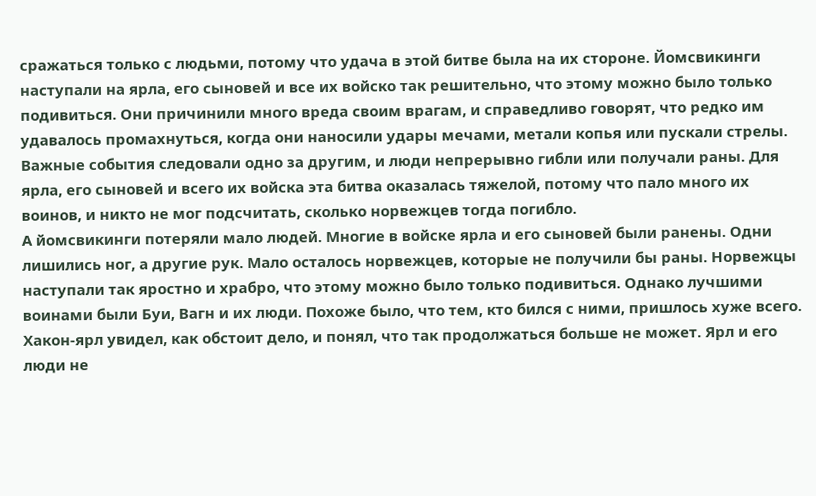сражаться только с людьми, потому что удача в этой битве была на их стороне. Йомсвикинги наступали на ярла, его сыновей и все их войско так решительно, что этому можно было только подивиться. Они причинили много вреда своим врагам, и справедливо говорят, что редко им удавалось промахнуться, когда они наносили удары мечами, метали копья или пускали стрелы. Важные события следовали одно за другим, и люди непрерывно гибли или получали раны. Для ярла, его сыновей и всего их войска эта битва оказалась тяжелой, потому что пало много их воинов, и никто не мог подсчитать, сколько норвежцев тогда погибло.
А йомсвикинги потеряли мало людей. Многие в войске ярла и его сыновей были ранены. Одни лишились ног, а другие рук. Мало осталось норвежцев, которые не получили бы раны. Норвежцы наступали так яростно и храбро, что этому можно было только подивиться. Однако лучшими воинами были Буи, Вагн и их люди. Похоже было, что тем, кто бился с ними, пришлось хуже всего.
Хакон-ярл увидел, как обстоит дело, и понял, что так продолжаться больше не может. Ярл и его люди не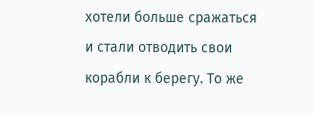хотели больше сражаться и стали отводить свои корабли к берегу. То же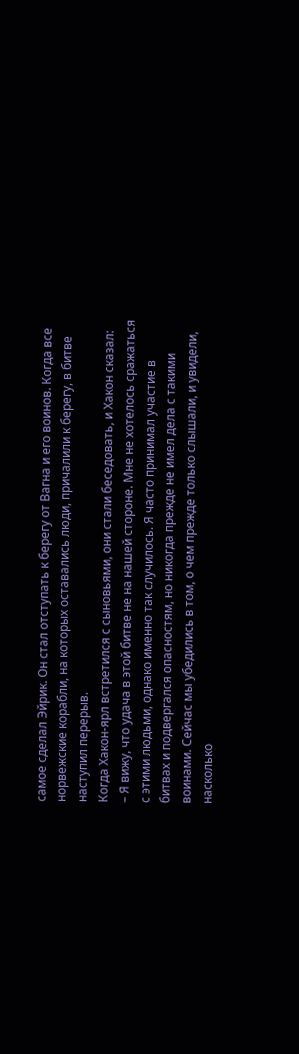самое сделал Эйрик. Он стал отступать к берегу от Вагна и его воинов. Когда все норвежские корабли, на которых оставались люди, причалили к берегу, в битве наступил перерыв.
Когда Хакон-ярл встретился с сыновьями, они стали беседовать, и Хакон сказал:
– Я вижу, что удача в этой битве не на нашей стороне. Мне не хотелось сражаться с этими людьми, однако именно так случилось. Я часто принимал участие в битвах и подвергался опасностям, но никогда прежде не имел дела с такими воинами. Сейчас мы убедились в том, о чем прежде только слышали, и увидели, насколько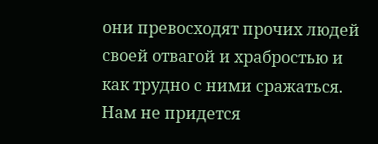они превосходят прочих людей своей отвагой и храбростью и как трудно с ними сражаться. Нам не придется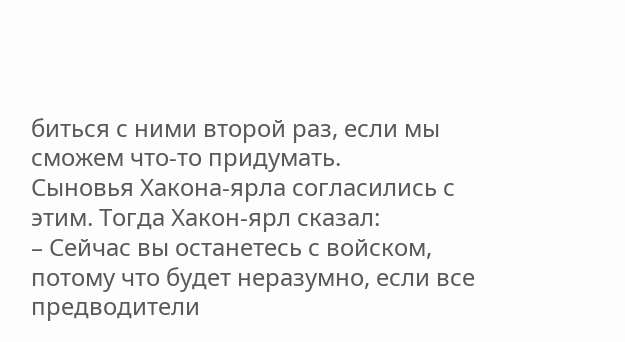биться с ними второй раз, если мы сможем что-то придумать.
Сыновья Хакона-ярла согласились с этим. Тогда Хакон-ярл сказал:
– Сейчас вы останетесь с войском, потому что будет неразумно, если все предводители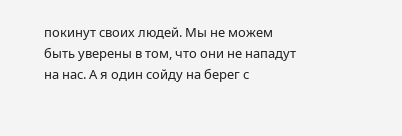покинут своих людей. Мы не можем быть уверены в том, что они не нападут на нас. А я один сойду на берег с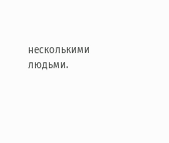несколькими людьми.